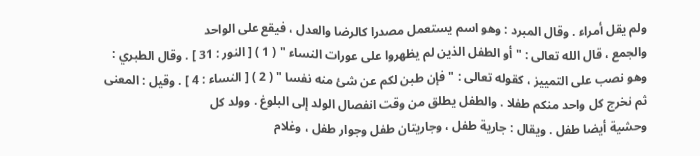ولم يقل أمراء . وقال المبرد : وهو اسم يستعمل مصدرا كالرضا والعدل ، فيقع على الواحد
والجمع ، قال الله تعالى : " أو الطفل الذين لم يظهروا على عورات النساء " ( 1 ) [ النور : 31 ] . وقال الطبري :
وهو نصب على التمييز ، كقوله تعالى : " فإن طبن لكم عن شئ منه نفسا " ( 2 ) [ النساء : 4 ] . وقيل : المعنى
ثم نخرج كل واحد منكم طفلا . والطفل يطلق من وقت انفصال الولد إلى البلوغ . وولد كل
وحشية أيضا طفل . ويقال : جارية طفل ، وجاريتان طفل وجوار طفل ، وغلام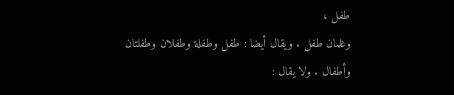طفل ،
وغلمان طفل . ويقال أيضا : طفل وطفلة وطفلان وطفلتان وأطفال . ولا يقال :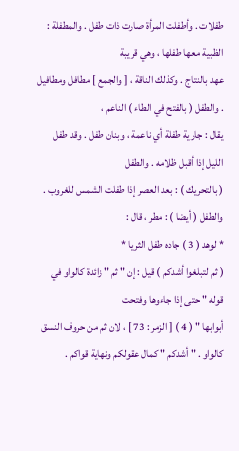طفلات . وأطفلت المرأة صارت ذات طفل . والمطفلة : الظبية معها طفلها ، وهي قريبة
عهد بالنتاج . وكذلك الناقة ، [ والجمع ] مطافل ومطافيل . والطفل ( بالفتح في الطاء ) الناعم ،
يقال : جارية طفلة أي ناعمة ، وبنان طفل . وقد طفل الليل إذا أقبل ظلامه . والطفل
( بالتحريك ) : بعد العصر إذا طفلت الشمس للغروب . والطفل ( أيضا ) : مطر ، قال :
* لوهد ( 3 ) جاده طفل الثريا *
( ثم لتبلغوا أشدكم ) قيل : إن " ثم " زائدة كالواو في قوله " حتى إذا جاءوها وفتحت
أبوابها " ( 4 ) [ الزمر : 73 ] ، لان ثم من حروف النسق كالواو . " أشدكم " كمال عقولكم ونهاية قواكم .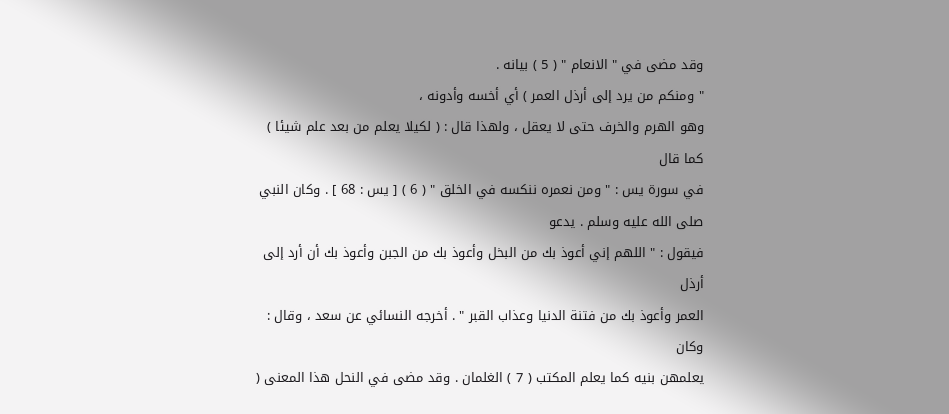وقد مضى في " الانعام " ( 5 ) بيانه .
" ومنكم من يرد إلى أرذل العمر ) أي أخسه وأدونه ،
وهو الهرم والخرف حتى لا يعقل ، ولهذا قال : ( لكيلا يعلم من بعد علم شيئا ) كما قال
في سورة يس : " ومن نعمره ننكسه في الخلق " ( 6 ) [ يس : 68 ] . وكان النبي صلى الله عليه وسلم . يدعو
فيقول : " اللهم إني أعوذ بك من البخل وأعوذ بك من الجبن وأعوذ بك أن أرد إلى أرذل
العمر وأعوذ بك من فتنة الدنيا وعذاب القبر " . أخرجه النسائي عن سعد ، وقال : وكان
يعلمهن بنيه كما يعلم المكتب ( 7 ) الغلمان . وقد مضى في النحل هذا المعنى (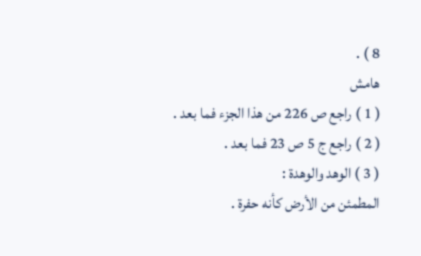8 ) .
هامش
( 1 ) راجع ص 226 من هذا الجزء فما بعد .
( 2 ) راجع ج 5 ص 23 فما بعد .
( 3 ) الوهد والوهدة :
المطمئن من الأرض كأنه حفرة .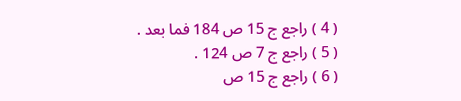( 4 ) راجع ج 15 ص 184 فما بعد .
( 5 ) راجع ج 7 ص 124 .
( 6 ) راجع ج 15 ص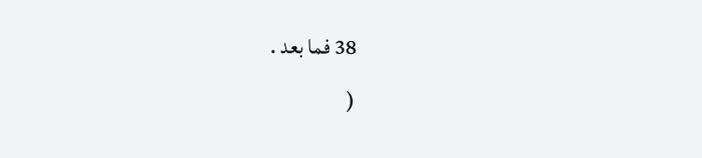38 فما بعد .
(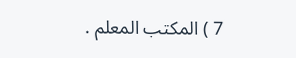7 ) المكتب المعلم .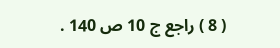( 8 ) راجع ج 10 ص 140 .